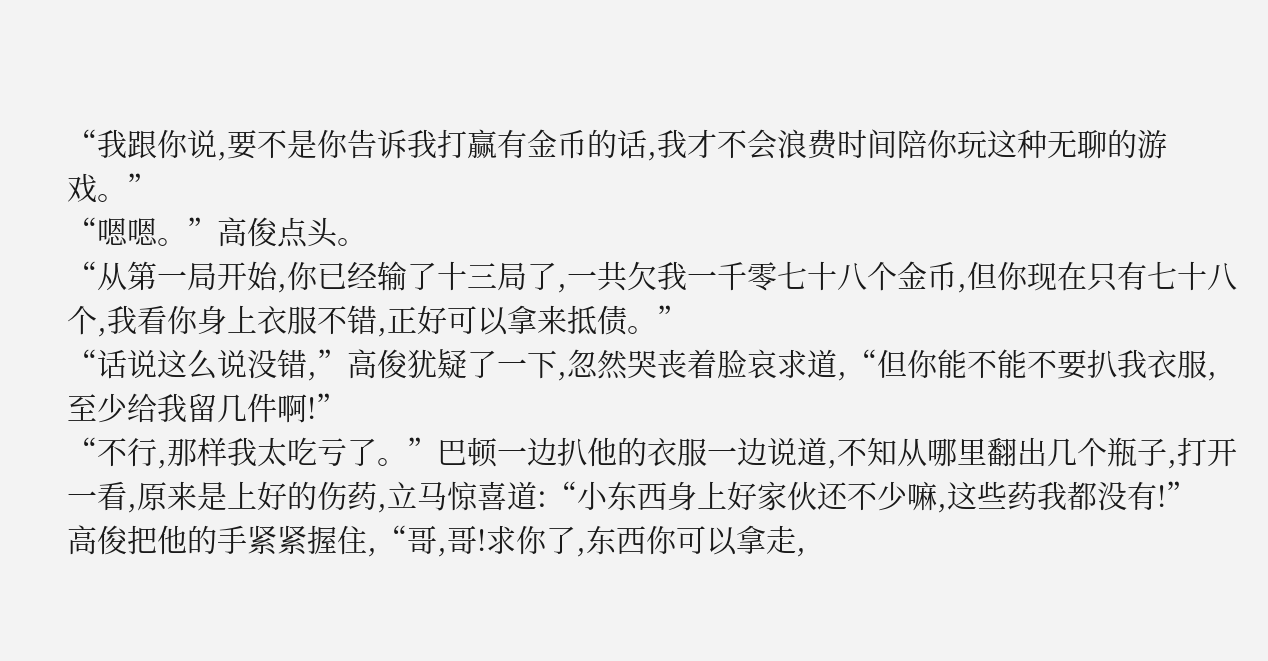“我跟你说,要不是你告诉我打赢有金币的话,我才不会浪费时间陪你玩这种无聊的游戏。”
“嗯嗯。”高俊点头。
“从第一局开始,你已经输了十三局了,一共欠我一千零七十八个金币,但你现在只有七十八个,我看你身上衣服不错,正好可以拿来抵债。”
“话说这么说没错,”高俊犹疑了一下,忽然哭丧着脸哀求道,“但你能不能不要扒我衣服,至少给我留几件啊!”
“不行,那样我太吃亏了。”巴顿一边扒他的衣服一边说道,不知从哪里翻出几个瓶子,打开一看,原来是上好的伤药,立马惊喜道:“小东西身上好家伙还不少嘛,这些药我都没有!”
高俊把他的手紧紧握住,“哥,哥!求你了,东西你可以拿走,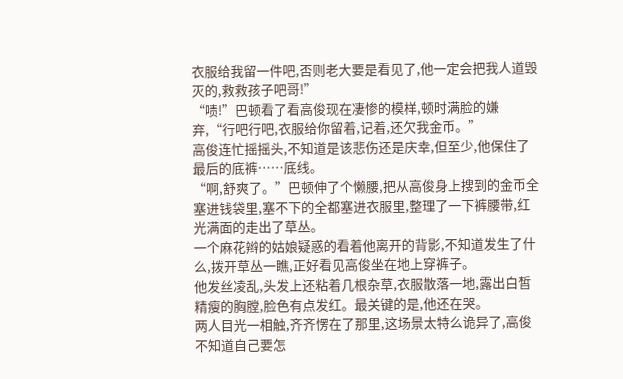衣服给我留一件吧,否则老大要是看见了,他一定会把我人道毁灭的,救救孩子吧哥!”
“啧!”巴顿看了看高俊现在凄惨的模样,顿时满脸的嫌弃,“行吧行吧,衣服给你留着,记着,还欠我金币。”
高俊连忙摇摇头,不知道是该悲伤还是庆幸,但至少,他保住了最后的底裤……底线。
“啊,舒爽了。”巴顿伸了个懒腰,把从高俊身上搜到的金币全塞进钱袋里,塞不下的全都塞进衣服里,整理了一下裤腰带,红光满面的走出了草丛。
一个麻花辫的姑娘疑惑的看着他离开的背影,不知道发生了什么,拨开草丛一瞧,正好看见高俊坐在地上穿裤子。
他发丝凌乱,头发上还粘着几根杂草,衣服散落一地,露出白皙精瘦的胸膛,脸色有点发红。最关键的是,他还在哭。
两人目光一相触,齐齐愣在了那里,这场景太特么诡异了,高俊不知道自己要怎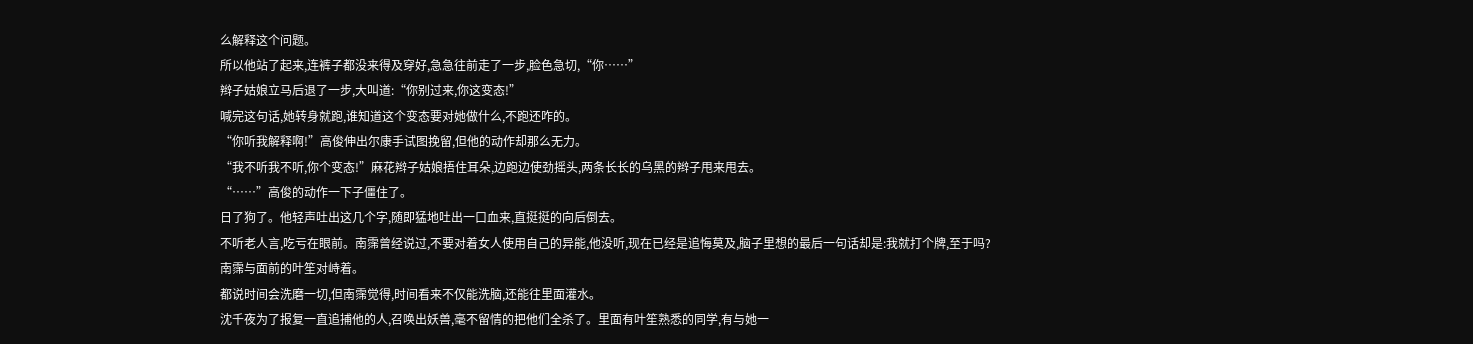么解释这个问题。
所以他站了起来,连裤子都没来得及穿好,急急往前走了一步,脸色急切,“你……”
辫子姑娘立马后退了一步,大叫道:“你别过来,你这变态!”
喊完这句话,她转身就跑,谁知道这个变态要对她做什么,不跑还咋的。
“你听我解释啊!”高俊伸出尔康手试图挽留,但他的动作却那么无力。
“我不听我不听,你个变态!”麻花辫子姑娘捂住耳朵,边跑边使劲摇头,两条长长的乌黑的辫子甩来甩去。
“……”高俊的动作一下子僵住了。
日了狗了。他轻声吐出这几个字,随即猛地吐出一口血来,直挺挺的向后倒去。
不听老人言,吃亏在眼前。南霈曾经说过,不要对着女人使用自己的异能,他没听,现在已经是追悔莫及,脑子里想的最后一句话却是:我就打个牌,至于吗?
南霈与面前的叶笙对峙着。
都说时间会洗磨一切,但南霈觉得,时间看来不仅能洗脑,还能往里面灌水。
沈千夜为了报复一直追捕他的人,召唤出妖兽,毫不留情的把他们全杀了。里面有叶笙熟悉的同学,有与她一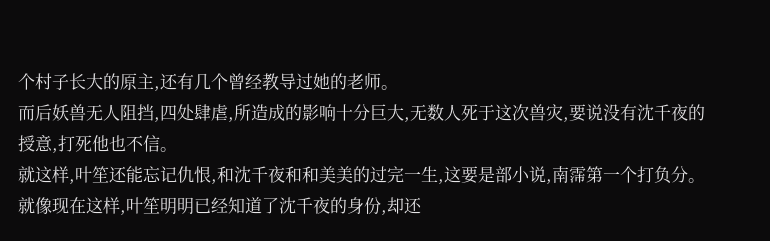个村子长大的原主,还有几个曾经教导过她的老师。
而后妖兽无人阻挡,四处肆虐,所造成的影响十分巨大,无数人死于这次兽灾,要说没有沈千夜的授意,打死他也不信。
就这样,叶笙还能忘记仇恨,和沈千夜和和美美的过完一生,这要是部小说,南霈第一个打负分。
就像现在这样,叶笙明明已经知道了沈千夜的身份,却还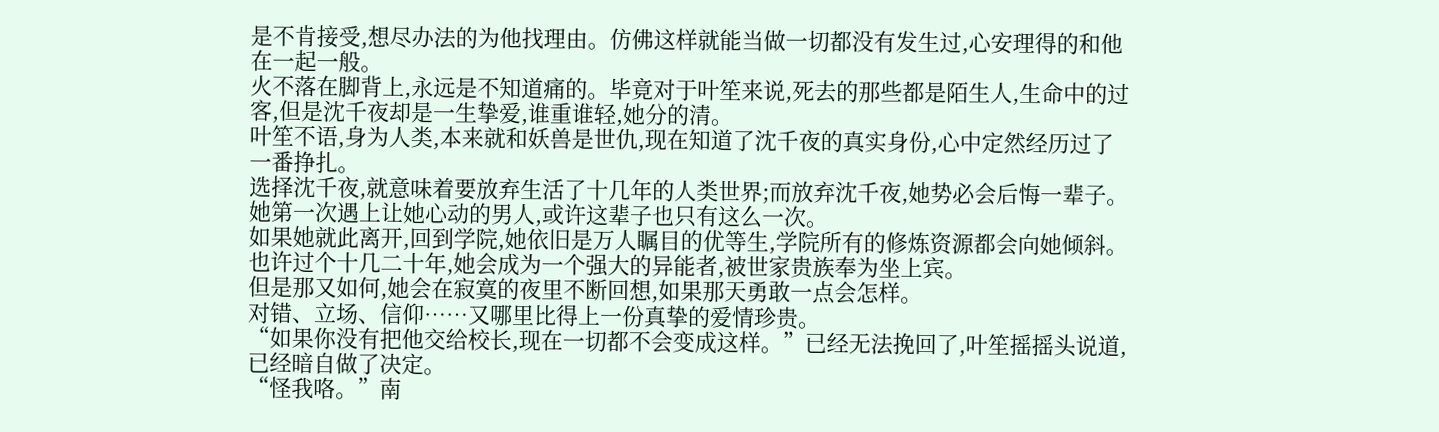是不肯接受,想尽办法的为他找理由。仿佛这样就能当做一切都没有发生过,心安理得的和他在一起一般。
火不落在脚背上,永远是不知道痛的。毕竟对于叶笙来说,死去的那些都是陌生人,生命中的过客,但是沈千夜却是一生挚爱,谁重谁轻,她分的清。
叶笙不语,身为人类,本来就和妖兽是世仇,现在知道了沈千夜的真实身份,心中定然经历过了一番挣扎。
选择沈千夜,就意味着要放弃生活了十几年的人类世界;而放弃沈千夜,她势必会后悔一辈子。
她第一次遇上让她心动的男人,或许这辈子也只有这么一次。
如果她就此离开,回到学院,她依旧是万人瞩目的优等生,学院所有的修炼资源都会向她倾斜。也许过个十几二十年,她会成为一个强大的异能者,被世家贵族奉为坐上宾。
但是那又如何,她会在寂寞的夜里不断回想,如果那天勇敢一点会怎样。
对错、立场、信仰……又哪里比得上一份真挚的爱情珍贵。
“如果你没有把他交给校长,现在一切都不会变成这样。”已经无法挽回了,叶笙摇摇头说道,已经暗自做了决定。
“怪我咯。”南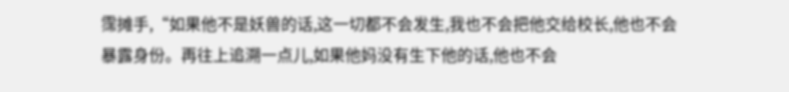霈摊手,“如果他不是妖兽的话,这一切都不会发生,我也不会把他交给校长,他也不会暴露身份。再往上追溯一点儿,如果他妈没有生下他的话,他也不会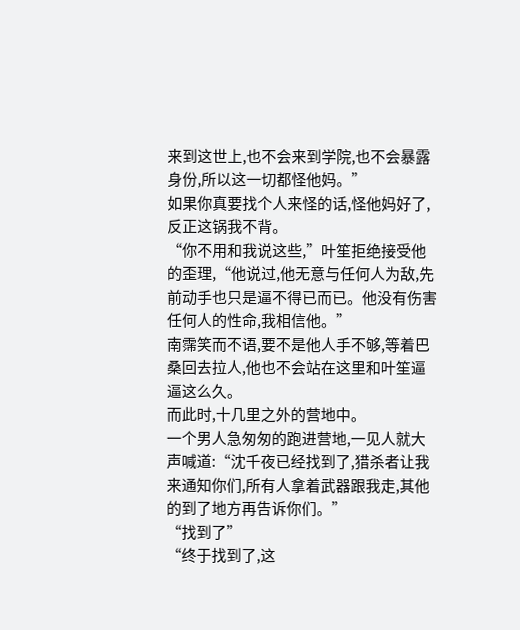来到这世上,也不会来到学院,也不会暴露身份,所以这一切都怪他妈。”
如果你真要找个人来怪的话,怪他妈好了,反正这锅我不背。
“你不用和我说这些,”叶笙拒绝接受他的歪理,“他说过,他无意与任何人为敌,先前动手也只是逼不得已而已。他没有伤害任何人的性命,我相信他。”
南霈笑而不语,要不是他人手不够,等着巴桑回去拉人,他也不会站在这里和叶笙逼逼这么久。
而此时,十几里之外的营地中。
一个男人急匆匆的跑进营地,一见人就大声喊道:“沈千夜已经找到了,猎杀者让我来通知你们,所有人拿着武器跟我走,其他的到了地方再告诉你们。”
“找到了”
“终于找到了,这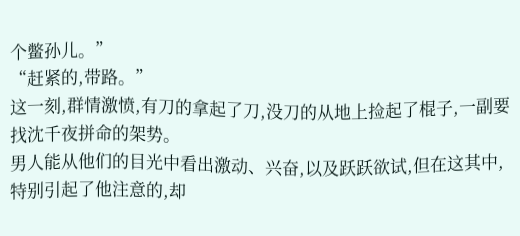个鳖孙儿。”
“赶紧的,带路。”
这一刻,群情激愤,有刀的拿起了刀,没刀的从地上捡起了棍子,一副要找沈千夜拼命的架势。
男人能从他们的目光中看出激动、兴奋,以及跃跃欲试,但在这其中,特别引起了他注意的,却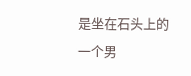是坐在石头上的一个男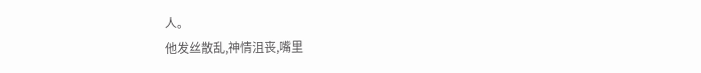人。
他发丝散乱,神情沮丧,嘴里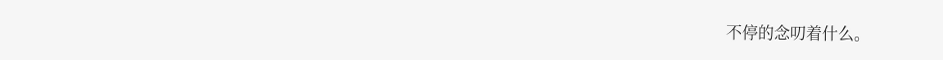不停的念叨着什么。